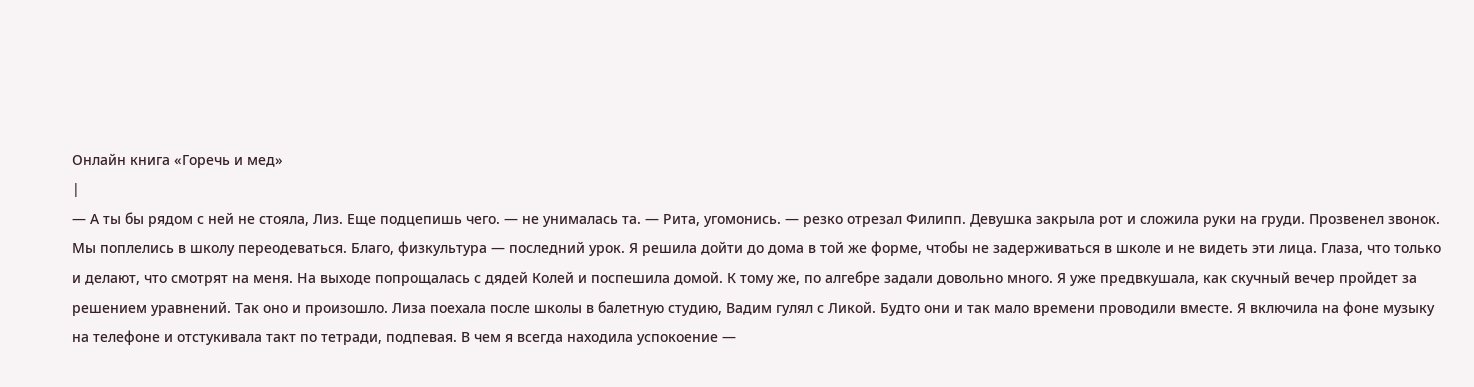Онлайн книга «Горечь и мед»
|
— А ты бы рядом с ней не стояла, Лиз. Еще подцепишь чего. — не унималась та. — Рита, угомонись. — резко отрезал Филипп. Девушка закрыла рот и сложила руки на груди. Прозвенел звонок. Мы поплелись в школу переодеваться. Благо, физкультура — последний урок. Я решила дойти до дома в той же форме, чтобы не задерживаться в школе и не видеть эти лица. Глаза, что только и делают, что смотрят на меня. На выходе попрощалась с дядей Колей и поспешила домой. К тому же, по алгебре задали довольно много. Я уже предвкушала, как скучный вечер пройдет за решением уравнений. Так оно и произошло. Лиза поехала после школы в балетную студию, Вадим гулял с Ликой. Будто они и так мало времени проводили вместе. Я включила на фоне музыку на телефоне и отстукивала такт по тетради, подпевая. В чем я всегда находила успокоение —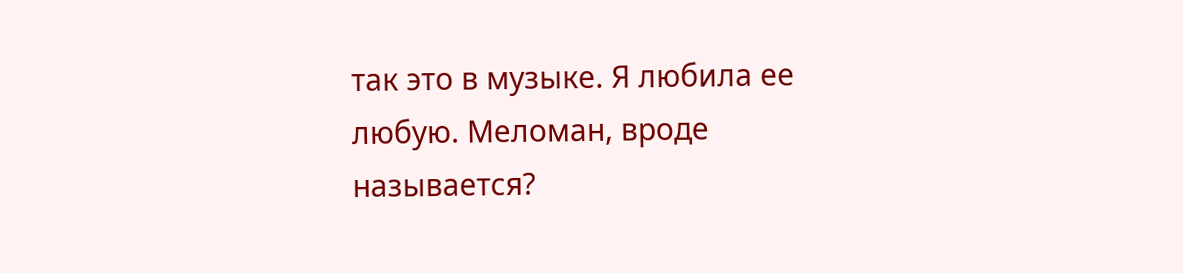так это в музыке. Я любила ее любую. Меломан, вроде называется?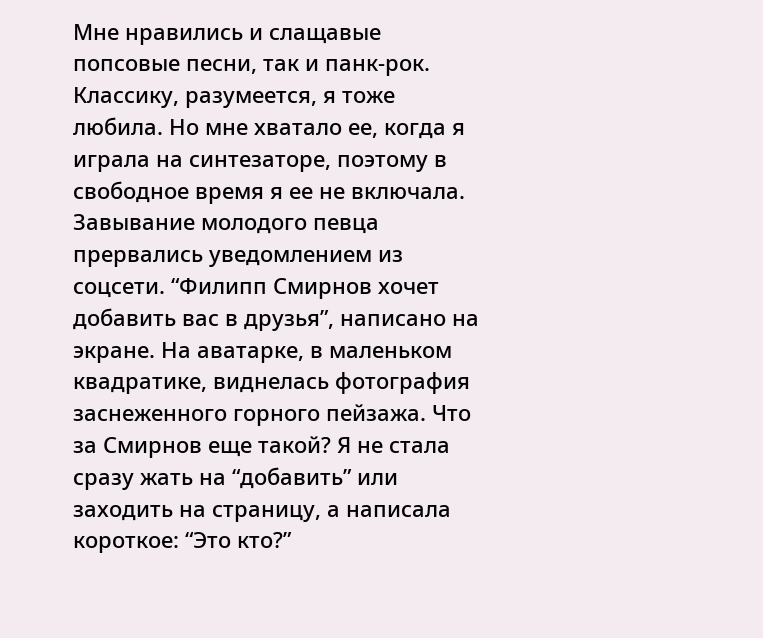Мне нравились и слащавые попсовые песни, так и панк-рок. Классику, разумеется, я тоже любила. Но мне хватало ее, когда я играла на синтезаторе, поэтому в свободное время я ее не включала. Завывание молодого певца прервались уведомлением из соцсети. “Филипп Смирнов хочет добавить вас в друзья”, написано на экране. На аватарке, в маленьком квадратике, виднелась фотография заснеженного горного пейзажа. Что за Смирнов еще такой? Я не стала сразу жать на “добавить” или заходить на страницу, а написала короткое: “Это кто?”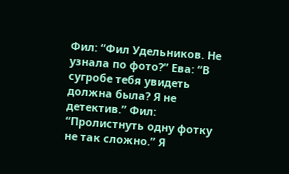Фил: “Фил Удельников. Не узнала по фото?” Ева: “В сугробе тебя увидеть должна была? Я не детектив.” Фил: “Пролистнуть одну фотку не так сложно.” Я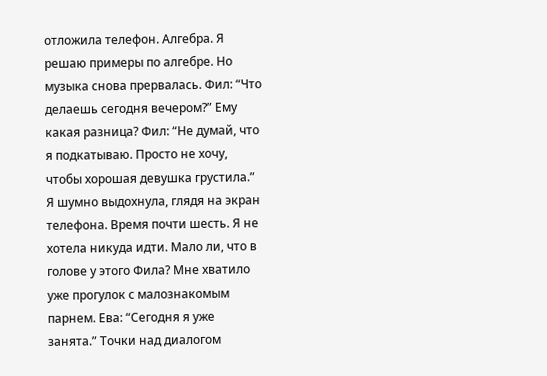отложила телефон. Алгебра. Я решаю примеры по алгебре. Но музыка снова прервалась. Фил: “Что делаешь сегодня вечером?” Ему какая разница? Фил: “Не думай, что я подкатываю. Просто не хочу, чтобы хорошая девушка грустила.” Я шумно выдохнула, глядя на экран телефона. Время почти шесть. Я не хотела никуда идти. Мало ли, что в голове у этого Фила? Мне хватило уже прогулок с малознакомым парнем. Ева: “Сегодня я уже занята.” Точки над диалогом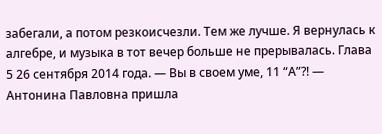забегали, а потом резкоисчезли. Тем же лучше. Я вернулась к алгебре, и музыка в тот вечер больше не прерывалась. Глава 5 26 сентября 2014 года. — Вы в своем уме, 11 “А”?! — Антонина Павловна пришла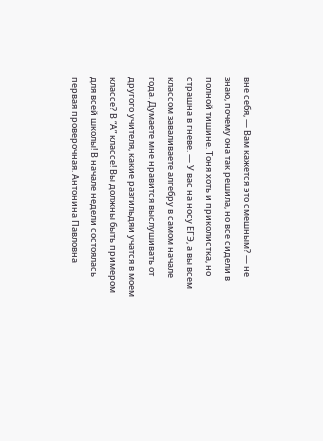вне себя, — Вам кажется это смешным? — не знаю, почему она так решила, но все сидели в полной тишине. Тоня хоть и приколистка, но страшна в гневе. — У вас на носу ЕГЭ, а вы всем классом заваливаете алгебру в самом начале года. Думаете мне нравится выслушивать от другого учителя, какие разгильдяи учатся в моем классе? В “А” классе! Вы должны быть примером для всей школы! В начале недели состоялась первая проверочная. Антонина Павловна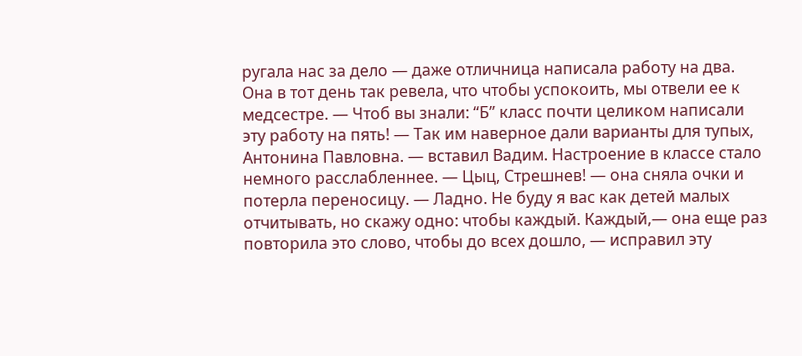ругала нас за дело — даже отличница написала работу на два. Она в тот день так ревела, что чтобы успокоить, мы отвели ее к медсестре. — Чтоб вы знали: “Б” класс почти целиком написали эту работу на пять! — Так им наверное дали варианты для тупых, Антонина Павловна. — вставил Вадим. Настроение в классе стало немного расслабленнее. — Цыц, Стрешнев! — она сняла очки и потерла переносицу. — Ладно. Не буду я вас как детей малых отчитывать, но скажу одно: чтобы каждый. Каждый,— она еще раз повторила это слово, чтобы до всех дошло, — исправил эту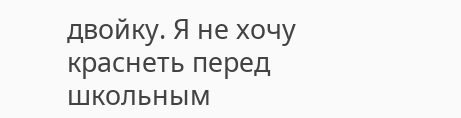двойку. Я не хочу краснеть перед школьным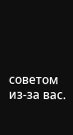советом из-за вас.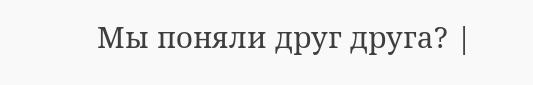Мы поняли друг друга? |